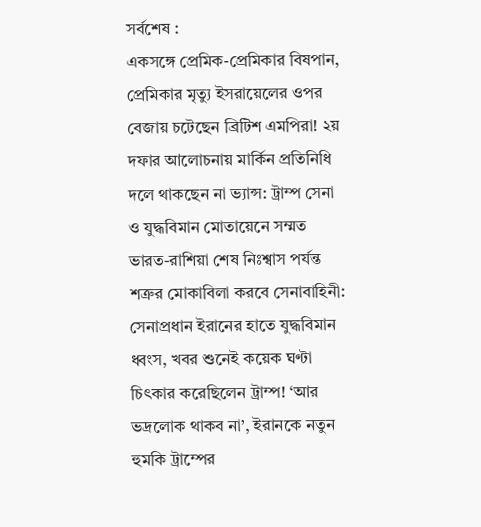সর্বশেষ :
একসঙ্গে প্রেমিক-প্রেমিকার বিষপান, প্রেমিকার মৃত্যু ইসরায়েলের ওপর বেজায় চটেছেন ব্রিটিশ এমপিরা! ২য় দফার আলোচনায় মার্কিন প্রতিনিধি দলে থাকছেন না ভ্যান্স: ট্রাম্প সেনা ও যুদ্ধবিমান মোতায়েনে সম্মত ভারত-রাশিয়া শেষ নিঃশ্বাস পর্যন্ত শত্রুর মোকাবিলা করবে সেনাবাহিনী: সেনাপ্রধান ইরানের হাতে যুদ্ধবিমান ধ্বংস, খবর শুনেই কয়েক ঘণ্টা চিৎকার করেছিলেন ট্রাম্প! ‘আর ভদ্রলোক থাকব না’, ইরানকে নতুন হুমকি ট্রাম্পের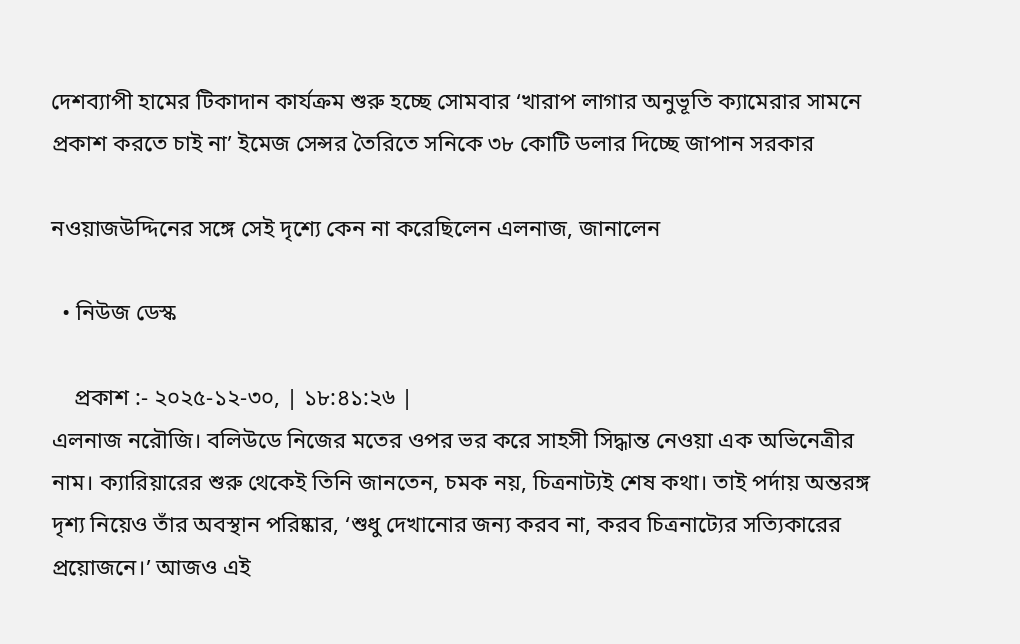দেশব্যাপী হামের টিকাদান কার্যক্রম শুরু হচ্ছে সোমবার ‘খারাপ লাগার অনুভূতি ক্যামেরার সামনে প্রকাশ করতে চাই না’ ইমেজ সেন্সর তৈরিতে সনিকে ৩৮ কোটি ডলার দিচ্ছে জাপান সরকার

নওয়াজউদ্দিনের সঙ্গে সেই দৃশ্যে কেন না করেছিলেন এলনাজ, জানালেন

  • নিউজ ডেস্ক

    প্রকাশ :- ২০২৫-১২-৩০, | ১৮:৪১:২৬ |
এলনাজ নরৌজি। বলিউডে নিজের মতের ওপর ভর করে সাহসী সিদ্ধান্ত নেওয়া এক অভিনেত্রীর নাম। ক্যারিয়ারের শুরু থেকেই তিনি জানতেন, চমক নয়, চিত্রনাট্যই শেষ কথা। তাই পর্দায় অন্তরঙ্গ দৃশ্য নিয়েও তাঁর অবস্থান পরিষ্কার, ‘শুধু দেখানোর জন্য করব না, করব চিত্রনাট্যের সত্যিকারের প্রয়োজনে।’ আজও এই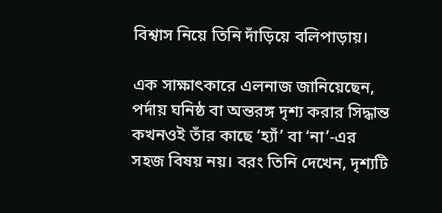বিশ্বাস নিয়ে তিনি দাঁড়িয়ে বলিপাড়ায়।

এক সাক্ষাৎকারে এলনাজ জানিয়েছেন, পর্দায় ঘনিষ্ঠ বা অন্তরঙ্গ দৃশ্য করার সিদ্ধান্ত কখনওই তাঁর কাছে ‘হ্যাঁ’ বা ‘না’-এর সহজ বিষয় নয়। বরং তিনি দেখেন, দৃশ্যটি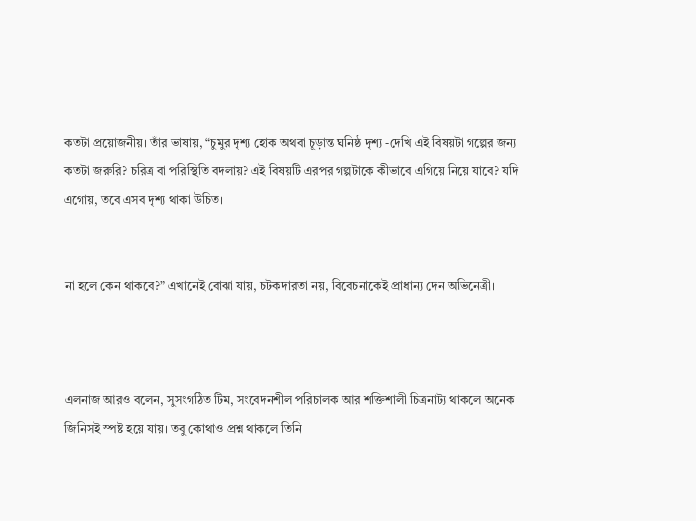কতটা প্রয়োজনীয়। তাঁর ভাষায়, “চুমুর দৃশ্য হোক অথবা চূড়ান্ত ঘনিষ্ঠ দৃশ্য -দেখি এই বিষয়টা গল্পের জন্য কতটা জরুরি? চরিত্র বা পরিস্থিতি বদলায়? এই বিষয়টি এরপর গল্পটাকে কীভাবে এগিয়ে নিয়ে যাবে? যদি এগোয়, তবে এসব দৃশ্য থাকা উচিত।


না হলে কেন থাকবে?” এখানেই বোঝা যায়, চটকদারতা নয়, বিবেচনাকেই প্রাধান্য দেন অভিনেত্রী।



এলনাজ আরও বলেন, সুসংগঠিত টিম, সংবেদনশীল পরিচালক আর শক্তিশালী চিত্রনাট্য থাকলে অনেক জিনিসই স্পষ্ট হয়ে যায়। তবু কোথাও প্রশ্ন থাকলে তিনি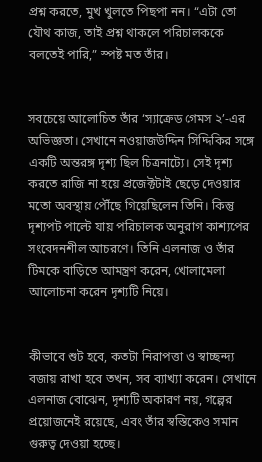প্রশ্ন করতে, মুখ খুলতে পিছপা নন। “এটা তো যৌথ কাজ, তাই প্রশ্ন থাকলে পরিচালককে বলতেই পারি,” স্পষ্ট মত তাঁর।


সবচেয়ে আলোচিত তাঁর ‘স্যাক্রেড গেমস ২’-এর অভিজ্ঞতা। সেখানে নওয়াজউদ্দিন সিদ্দিকির সঙ্গে একটি অন্তরঙ্গ দৃশ্য ছিল চিত্রনাট্যে। সেই দৃশ্য করতে রাজি না হয়ে প্রজেক্টটাই ছেড়ে দেওয়ার মতো অবস্থায় পৌঁছে গিয়েছিলেন তিনি। কিন্তু দৃশ্যপট পাল্টে যায় পরিচালক অনুরাগ কাশ্যপের সংবেদনশীল আচরণে। তিনি এলনাজ ও তাঁর টিমকে বাড়িতে আমন্ত্রণ করেন, খোলামেলা আলোচনা করেন দৃশ্যটি নিয়ে।


কীভাবে শুট হবে, কতটা নিরাপত্তা ও স্বাচ্ছন্দ্য বজায় রাখা হবে তখন, সব ব্যাখ্যা করেন। সেখানে এলনাজ বোঝেন, দৃশ্যটি অকারণ নয়, গল্পের প্রয়োজনেই রয়েছে, এবং তাঁর স্বস্তিকেও সমান গুরুত্ব দেওয়া হচ্ছে।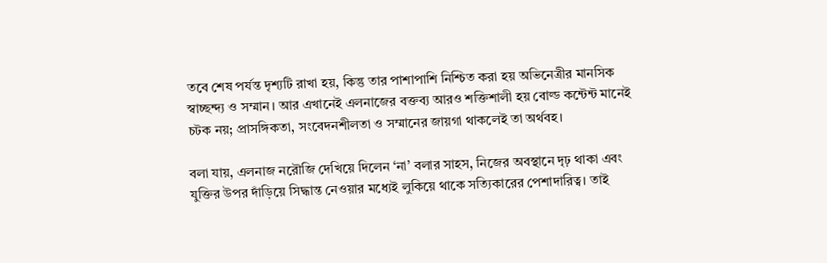তবে শেষ পর্যন্ত দৃশ্যটি রাখা হয়, কিন্তু তার পাশাপাশি নিশ্চিত করা হয় অভিনেত্রীর মানসিক স্বাচ্ছন্দ্য ও সম্মান। আর এখানেই এলনাজের বক্তব্য আরও শক্তিশালী হয় বোল্ড কন্টেন্ট মানেই চটক নয়; প্রাসঙ্গিকতা, সংবেদনশীলতা ও সম্মানের জায়গা থাকলেই তা অর্থবহ।

বলা যায়, এলনাজ নরৌজি দেখিয়ে দিলেন ‘না’ বলার সাহস, নিজের অবস্থানে দৃঢ় থাকা এবং যুক্তির উপর দাঁড়িয়ে সিদ্ধান্ত নেওয়ার মধ্যেই লুকিয়ে থাকে সত্যিকারের পেশাদারিত্ব। তাই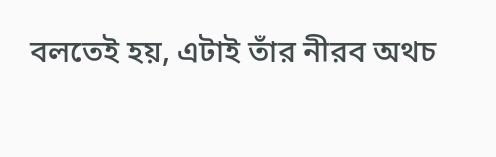বলতেই হয়, এটাই তাঁর নীরব অথচ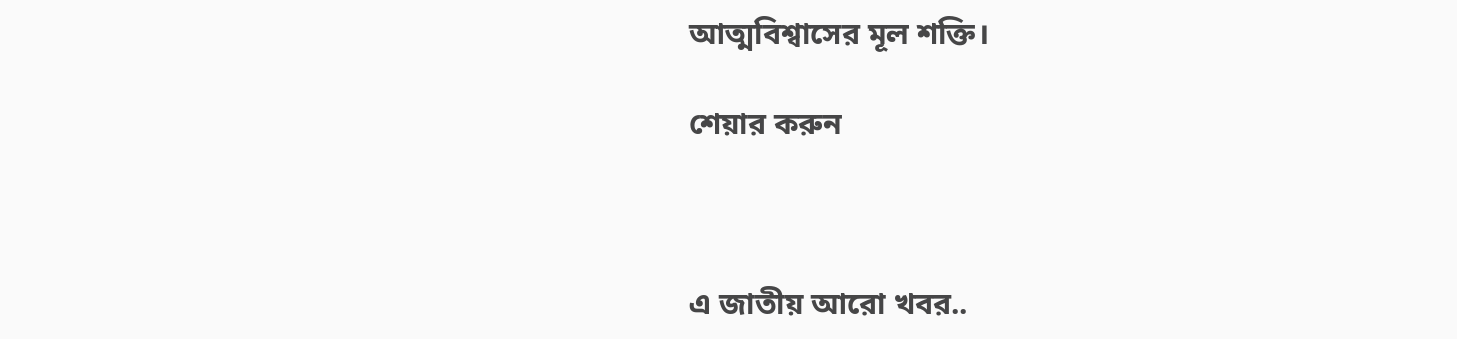আত্মবিশ্বাসের মূল শক্তি।

শেয়ার করুন



এ জাতীয় আরো খবর..